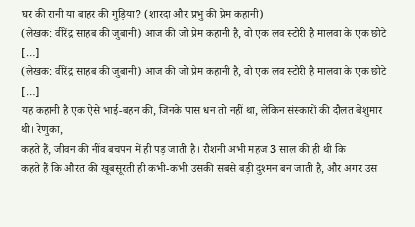घर की रानी या बाहर की गुड़िया? (शारदा और प्रभु की प्रेम कहानी)
(लेखक: वीरेंद्र साहब की जुबानी) आज की जो प्रेम कहानी है, वो एक लव स्टोरी है मालवा के एक छोटे […]
(लेखक: वीरेंद्र साहब की जुबानी) आज की जो प्रेम कहानी है, वो एक लव स्टोरी है मालवा के एक छोटे […]
यह कहानी है एक ऐसे भाई-बहन की, जिनके पास धन तो नहीं था, लेकिन संस्कारों की दौलत बेशुमार थी। रेणुका,
कहते हैं, जीवन की नींव बचपन में ही पड़ जाती है। रौशनी अभी महज 3 साल की ही थी कि
कहते हैं कि औरत की खूबसूरती ही कभी-कभी उसकी सबसे बड़ी दुश्मन बन जाती है, और अगर उस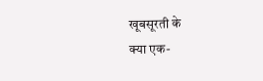खूबसूरती के
क्या एक-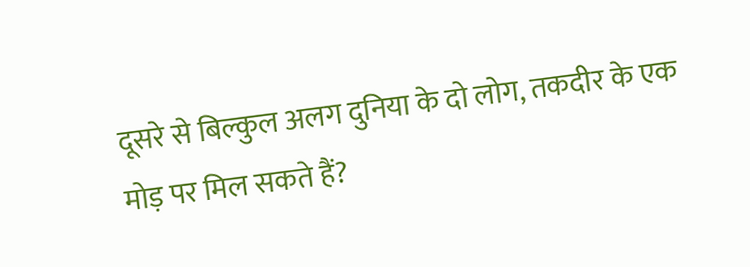दूसरे से बिल्कुल अलग दुनिया के दो लोग, तकदीर के एक मोड़ पर मिल सकते हैं?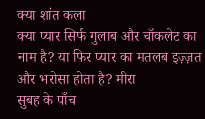क्या शांत कला
क्या प्यार सिर्फ गुलाब और चॉकलेट का नाम है? या फिर प्यार का मतलब इज़्ज़त और भरोसा होता है? मीरा
सुबह के पाँच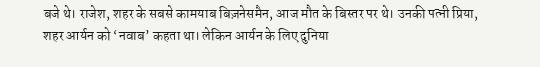बजे थे। राजेश, शहर के सबसे कामयाब बिज़नेसमैन, आज मौत के बिस्तर पर थे। उनकी पत्नी प्रिया,
शहर आर्यन को ‘नवाब’ कहता था। लेकिन आर्यन के लिए दुनिया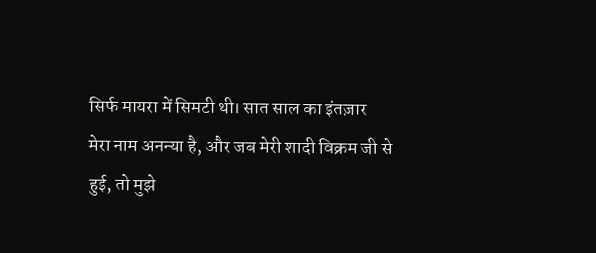सिर्फ मायरा में सिमटी थी। सात साल का इंतज़ार
मेरा नाम अनन्या है, और जब मेरी शादी विक्रम जी से हुई, तो मुझे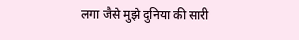लगा जैसे मुझे दुनिया की सारी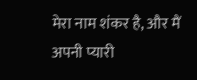मेरा नाम शंकर है, और मैं अपनी प्यारी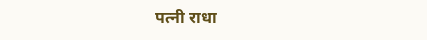पत्नी राधा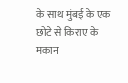के साथ मुंबई के एक छोटे से किराए के मकान